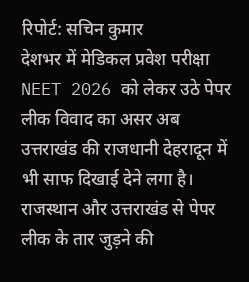रिपोर्ट: सचिन कुमार
देशभर में मेडिकल प्रवेश परीक्षा NEET 2026 को लेकर उठे पेपर लीक विवाद का असर अब उत्तराखंड की राजधानी देहरादून में भी साफ दिखाई देने लगा है। राजस्थान और उत्तराखंड से पेपर लीक के तार जुड़ने की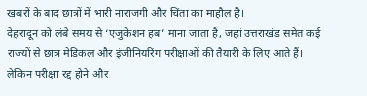खबरों के बाद छात्रों में भारी नाराजगी और चिंता का माहौल है।
देहरादून को लंबे समय से ‘एजुकेशन हब’ माना जाता है, जहां उत्तराखंड समेत कई राज्यों से छात्र मेडिकल और इंजीनियरिंग परीक्षाओं की तैयारी के लिए आते हैं। लेकिन परीक्षा रद्द होने और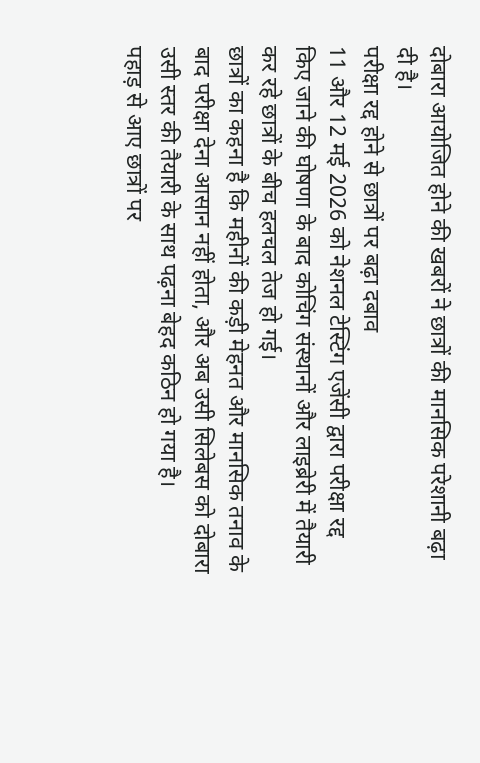दोबारा आयोजित होने की खबरों ने छात्रों की मानसिक परेशानी बढ़ा दी है।
परीक्षा रद्द होने से छात्रों पर बढ़ा दबाव
11 और 12 मई 2026 को नेशनल टेस्टिंग एजेंसी द्वारा परीक्षा रद्द किए जाने की घोषणा के बाद कोचिंग संस्थानों और लाइब्रेरी में तैयारी कर रहे छात्रों के बीच हलचल तेज हो गई।
छात्रों का कहना है कि महीनों की कड़ी मेहनत और मानसिक तनाव के बाद परीक्षा देना आसान नहीं होता, और अब उसी सिलेबस को दोबारा उसी स्तर की तैयारी के साथ पढ़ना बेहद कठिन हो गया है।
पहाड़ से आए छात्रों पर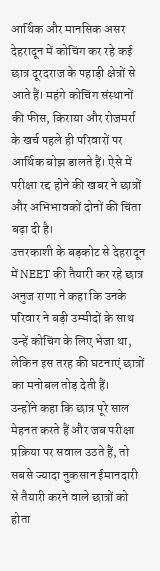आर्थिक और मानसिक असर
देहरादून में कोचिंग कर रहे कई छात्र दूरदराज के पहाड़ी क्षेत्रों से आते हैं। महंगे कोचिंग संस्थानों की फीस, किराया और रोजमर्रा के खर्च पहले ही परिवारों पर आर्थिक बोझ डालते हैं। ऐसे में परीक्षा रद्द होने की खबर ने छात्रों और अभिभावकों दोनों की चिंता बढ़ा दी है।
उत्तरकाशी के बड़कोट से देहरादून में NEET की तैयारी कर रहे छात्र अनुज राणा ने कहा कि उनके परिवार ने बड़ी उम्मीदों के साथ उन्हें कोचिंग के लिए भेजा था, लेकिन इस तरह की घटनाएं छात्रों का मनोबल तोड़ देती हैं।
उन्होंने कहा कि छात्र पूरे साल मेहनत करते हैं और जब परीक्षा प्रक्रिया पर सवाल उठते हैं, तो सबसे ज्यादा नुकसान ईमानदारी से तैयारी करने वाले छात्रों को होता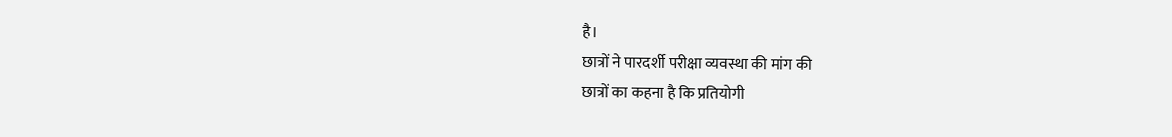है।
छात्रों ने पारदर्शी परीक्षा व्यवस्था की मांग की
छात्रों का कहना है कि प्रतियोगी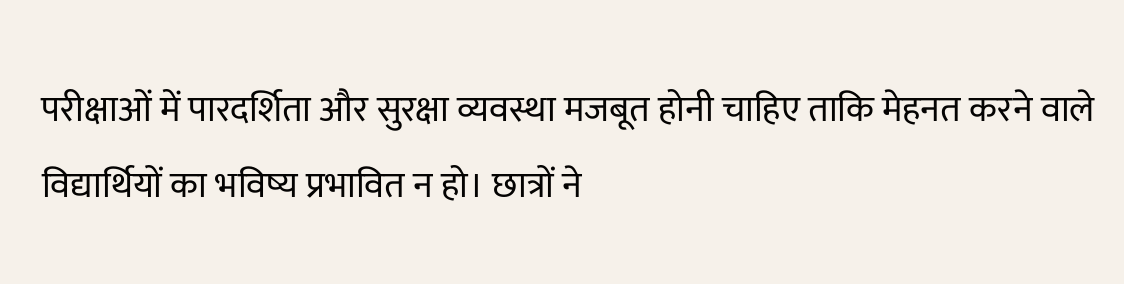परीक्षाओं में पारदर्शिता और सुरक्षा व्यवस्था मजबूत होनी चाहिए ताकि मेहनत करने वाले विद्यार्थियों का भविष्य प्रभावित न हो। छात्रों ने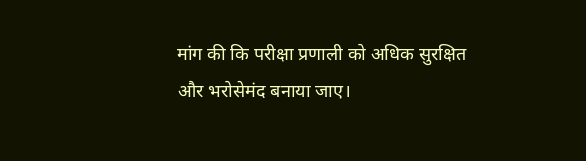मांग की कि परीक्षा प्रणाली को अधिक सुरक्षित और भरोसेमंद बनाया जाए।